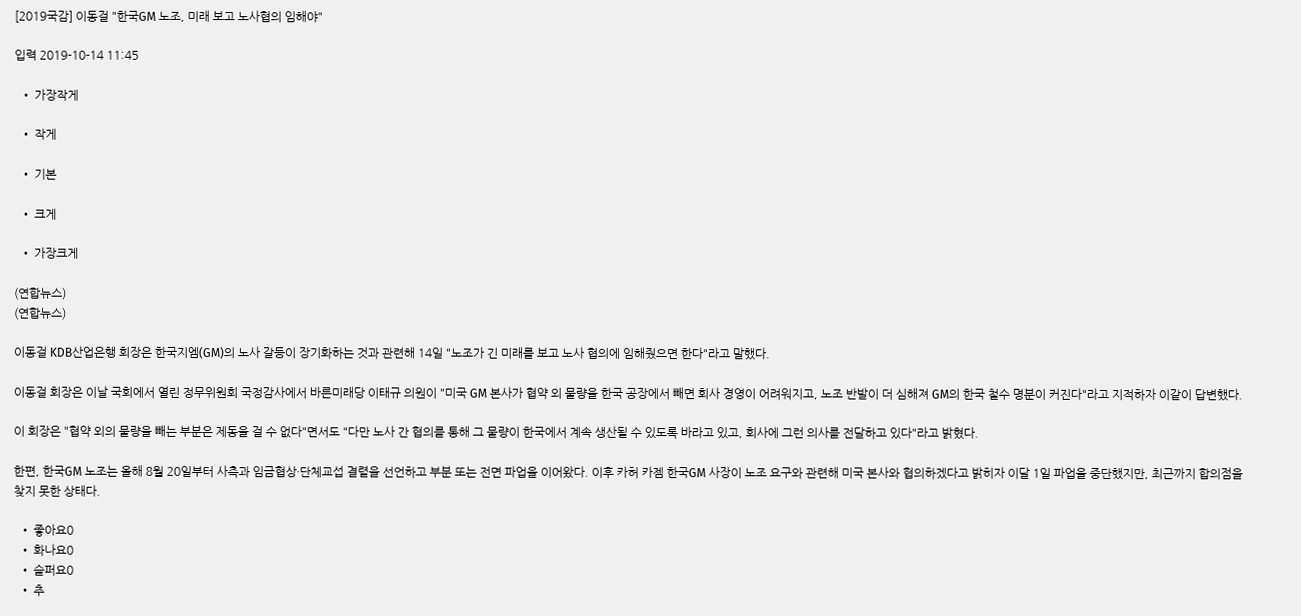[2019국감] 이동걸 "한국GM 노조, 미래 보고 노사협의 임해야"

입력 2019-10-14 11:45

  • 가장작게

  • 작게

  • 기본

  • 크게

  • 가장크게

(연합뉴스)
(연합뉴스)

이동걸 KDB산업은행 회장은 한국지엠(GM)의 노사 갈등이 장기화하는 것과 관련해 14일 "노조가 긴 미래를 보고 노사 협의에 임해줬으면 한다"라고 말했다.

이동걸 회장은 이날 국회에서 열린 정무위원회 국정감사에서 바른미래당 이태규 의원이 "미국 GM 본사가 협약 외 물량을 한국 공장에서 빼면 회사 경영이 어려워지고, 노조 반발이 더 심해져 GM의 한국 철수 명분이 커진다"라고 지적하자 이같이 답변했다.

이 회장은 "협약 외의 물량을 빼는 부분은 제동을 걸 수 없다"면서도 "다만 노사 간 협의를 통해 그 물량이 한국에서 계속 생산될 수 있도록 바라고 있고, 회사에 그런 의사를 전달하고 있다"라고 밝혔다.

한편, 한국GM 노조는 올해 8월 20일부터 사측과 임금협상·단체교섭 결렬을 선언하고 부분 또는 전면 파업을 이어왔다. 이후 카허 카젬 한국GM 사장이 노조 요구와 관련해 미국 본사와 협의하겠다고 밝히자 이달 1일 파업을 중단했지만, 최근까지 합의점을 찾지 못한 상태다.

  • 좋아요0
  • 화나요0
  • 슬퍼요0
  • 추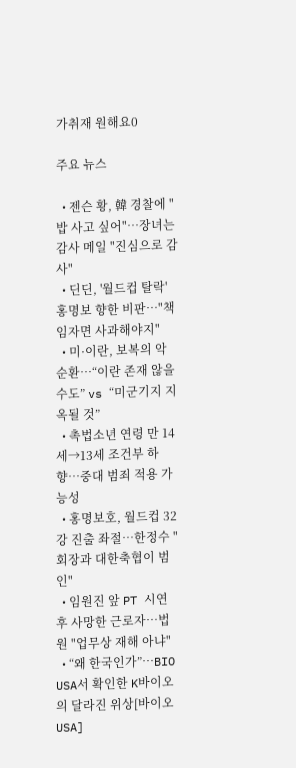가취재 원해요0

주요 뉴스

  • 젠슨 황, 韓 경찰에 "밥 사고 싶어"⋯장녀는 감사 메일 "진심으로 감사"
  • 딘딘, '월드컵 탈락' 홍명보 향한 비판⋯"책임자면 사과해야지"
  • 미·이란, 보복의 악순환…“이란 존재 않을 수도” vs “미군기지 지옥될 것”
  • 촉법소년 연령 만 14세→13세 조건부 하향…중대 범죄 적용 가능성
  • 홍명보호, 월드컵 32강 진출 좌절⋯한정수 "회장과 대한축협이 범인"
  • 임원진 앞 PT 시연 후 사망한 근로자…법원 "업무상 재해 아냐"
  • “왜 한국인가”…BIO USA서 확인한 K바이오의 달라진 위상[바이오 USA]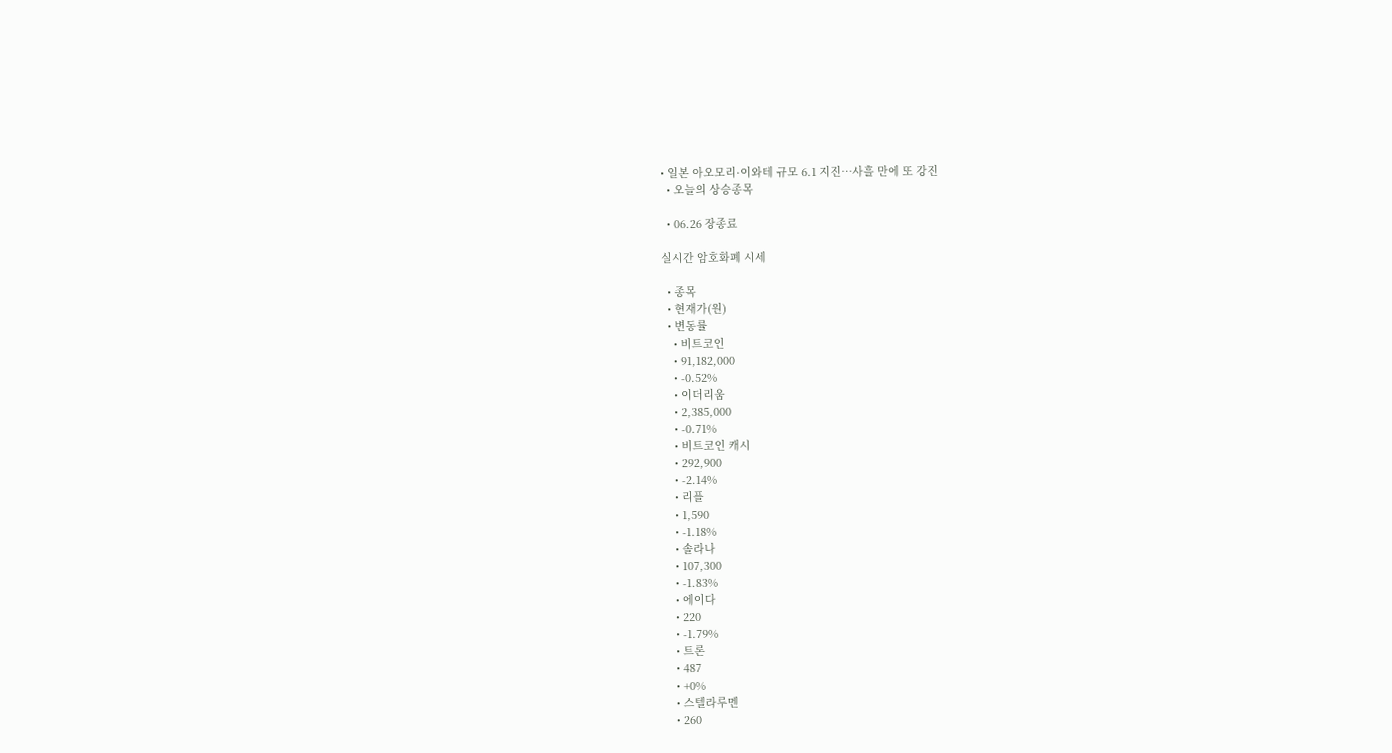• 일본 아오모리·이와테 규모 6.1 지진…사흘 만에 또 강진
  • 오늘의 상승종목

  • 06.26 장종료

실시간 암호화폐 시세

  • 종목
  • 현재가(원)
  • 변동률
    • 비트코인
    • 91,182,000
    • -0.52%
    • 이더리움
    • 2,385,000
    • -0.71%
    • 비트코인 캐시
    • 292,900
    • -2.14%
    • 리플
    • 1,590
    • -1.18%
    • 솔라나
    • 107,300
    • -1.83%
    • 에이다
    • 220
    • -1.79%
    • 트론
    • 487
    • +0%
    • 스텔라루멘
    • 260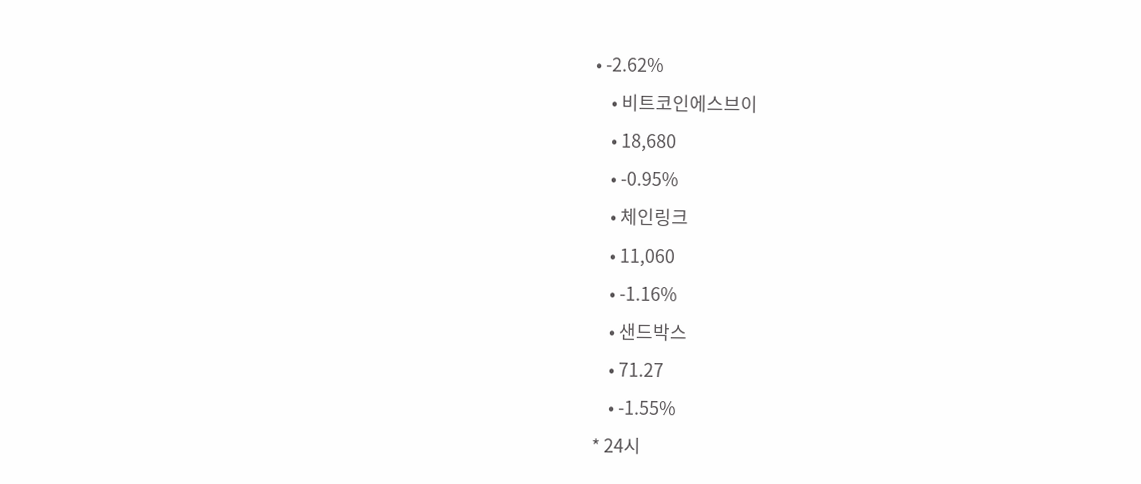• -2.62%
    • 비트코인에스브이
    • 18,680
    • -0.95%
    • 체인링크
    • 11,060
    • -1.16%
    • 샌드박스
    • 71.27
    • -1.55%
* 24시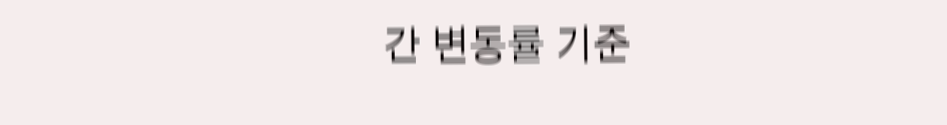간 변동률 기준